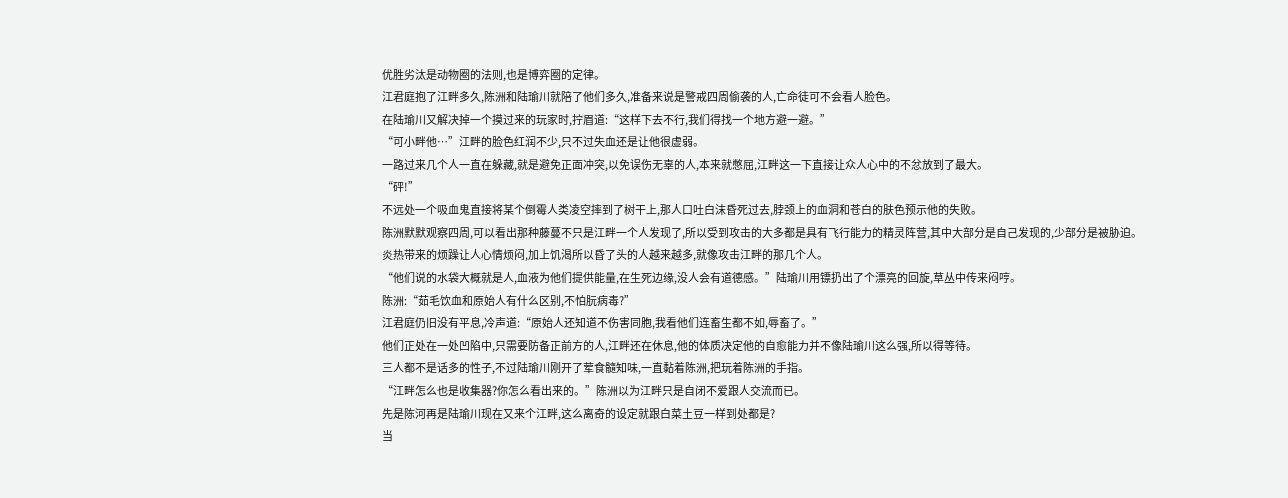优胜劣汰是动物圈的法则,也是博弈圈的定律。
江君庭抱了江畔多久,陈洲和陆瑜川就陪了他们多久,准备来说是警戒四周偷袭的人,亡命徒可不会看人脸色。
在陆瑜川又解决掉一个摸过来的玩家时,拧眉道:“这样下去不行,我们得找一个地方避一避。”
“可小畔他…”江畔的脸色红润不少,只不过失血还是让他很虚弱。
一路过来几个人一直在躲藏,就是避免正面冲突,以免误伤无辜的人,本来就憋屈,江畔这一下直接让众人心中的不忿放到了最大。
“砰!”
不远处一个吸血鬼直接将某个倒霉人类凌空摔到了树干上,那人口吐白沫昏死过去,脖颈上的血洞和苍白的肤色预示他的失败。
陈洲默默观察四周,可以看出那种藤蔓不只是江畔一个人发现了,所以受到攻击的大多都是具有飞行能力的精灵阵营,其中大部分是自己发现的,少部分是被胁迫。
炎热带来的烦躁让人心情烦闷,加上饥渴所以昏了头的人越来越多,就像攻击江畔的那几个人。
“他们说的水袋大概就是人,血液为他们提供能量,在生死边缘,没人会有道德感。”陆瑜川用镖扔出了个漂亮的回旋,草丛中传来闷哼。
陈洲:“茹毛饮血和原始人有什么区别,不怕朊病毒?”
江君庭仍旧没有平息,冷声道:“原始人还知道不伤害同胞,我看他们连畜生都不如,辱畜了。”
他们正处在一处凹陷中,只需要防备正前方的人,江畔还在休息,他的体质决定他的自愈能力并不像陆瑜川这么强,所以得等待。
三人都不是话多的性子,不过陆瑜川刚开了荤食髓知味,一直黏着陈洲,把玩着陈洲的手指。
“江畔怎么也是收集器?你怎么看出来的。”陈洲以为江畔只是自闭不爱跟人交流而已。
先是陈河再是陆瑜川现在又来个江畔,这么离奇的设定就跟白菜土豆一样到处都是?
当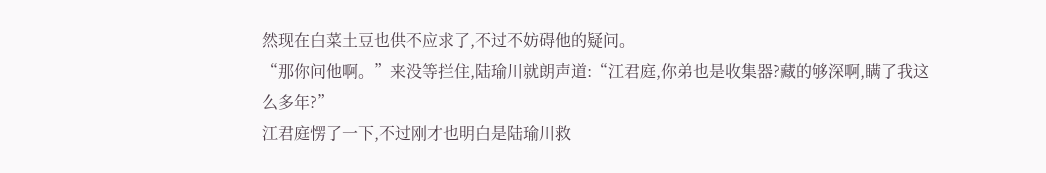然现在白菜土豆也供不应求了,不过不妨碍他的疑问。
“那你问他啊。”来没等拦住,陆瑜川就朗声道:“江君庭,你弟也是收集器?藏的够深啊,瞒了我这么多年?”
江君庭愣了一下,不过刚才也明白是陆瑜川救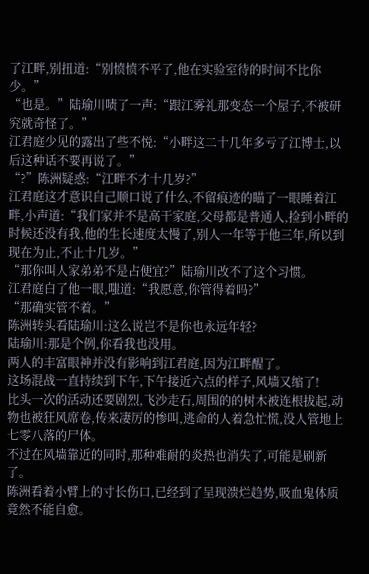了江畔,别扭道:“别愤愤不平了,他在实验室待的时间不比你少。”
“也是。”陆瑜川啧了一声:“跟江雾礼那变态一个屋子,不被研究就奇怪了。”
江君庭少见的露出了些不悦:“小畔这二十几年多亏了江博士,以后这种话不要再说了。”
“?”陈洲疑惑:“江畔不才十几岁?”
江君庭这才意识自己顺口说了什么,不留痕迹的瞄了一眼睡着江畔,小声道:“我们家并不是高干家庭,父母都是普通人,捡到小畔的时候还没有我,他的生长速度太慢了,别人一年等于他三年,所以到现在为止,不止十几岁。”
“那你叫人家弟弟不是占便宜?”陆瑜川改不了这个习惯。
江君庭白了他一眼,嗤道:“我愿意,你管得着吗?”
“那确实管不着。”
陈洲转头看陆瑜川:这么说岂不是你也永远年轻?
陆瑜川:那是个例,你看我也没用。
两人的丰富眼神并没有影响到江君庭,因为江畔醒了。
这场混战一直持续到下午,下午接近六点的样子,风墙又缩了!
比头一次的活动还要剧烈,飞沙走石,周围的的树木被连根拔起,动物也被狂风席卷,传来凄厉的惨叫,逃命的人着急忙慌,没人管地上七零八落的尸体。
不过在风墙靠近的同时,那种难耐的炎热也消失了,可能是刷新了。
陈洲看着小臂上的寸长伤口,已经到了呈现溃烂趋势,吸血鬼体质竟然不能自愈。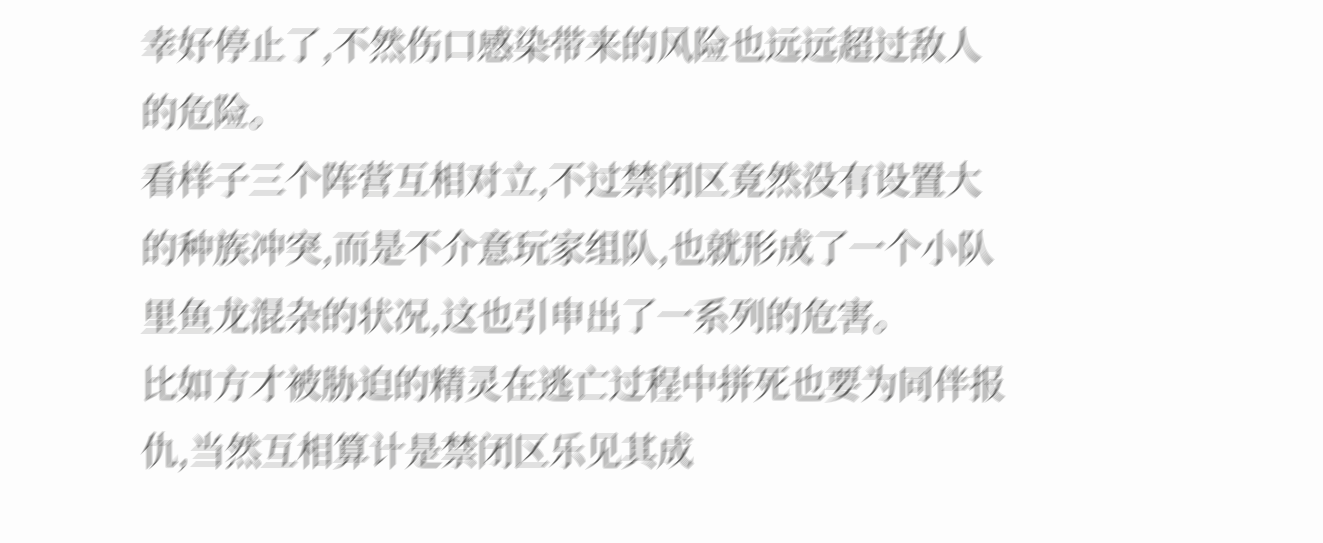幸好停止了,不然伤口感染带来的风险也远远超过敌人的危险。
看样子三个阵营互相对立,不过禁闭区竟然没有设置大的种族冲突,而是不介意玩家组队,也就形成了一个小队里鱼龙混杂的状况,这也引申出了一系列的危害。
比如方才被胁迫的精灵在逃亡过程中拼死也要为同伴报仇,当然互相算计是禁闭区乐见其成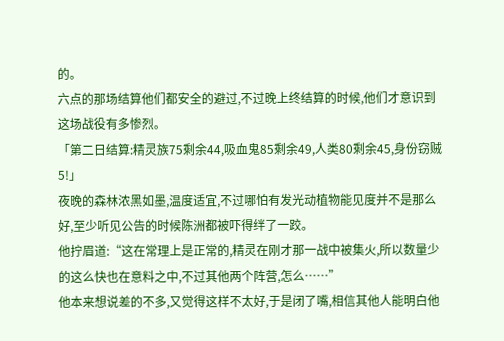的。
六点的那场结算他们都安全的避过,不过晚上终结算的时候,他们才意识到这场战役有多惨烈。
「第二日结算:精灵族75剩余44,吸血鬼85剩余49,人类80剩余45,身份窃贼5!」
夜晚的森林浓黑如墨,温度适宜,不过哪怕有发光动植物能见度并不是那么好,至少听见公告的时候陈洲都被吓得绊了一跤。
他拧眉道:“这在常理上是正常的,精灵在刚才那一战中被集火,所以数量少的这么快也在意料之中,不过其他两个阵营,怎么……”
他本来想说差的不多,又觉得这样不太好,于是闭了嘴,相信其他人能明白他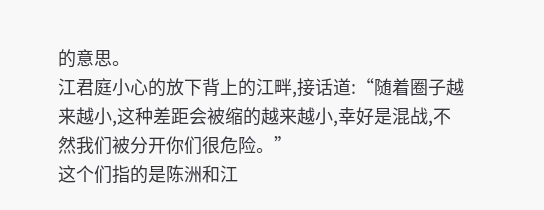的意思。
江君庭小心的放下背上的江畔,接话道:“随着圈子越来越小,这种差距会被缩的越来越小,幸好是混战,不然我们被分开你们很危险。”
这个们指的是陈洲和江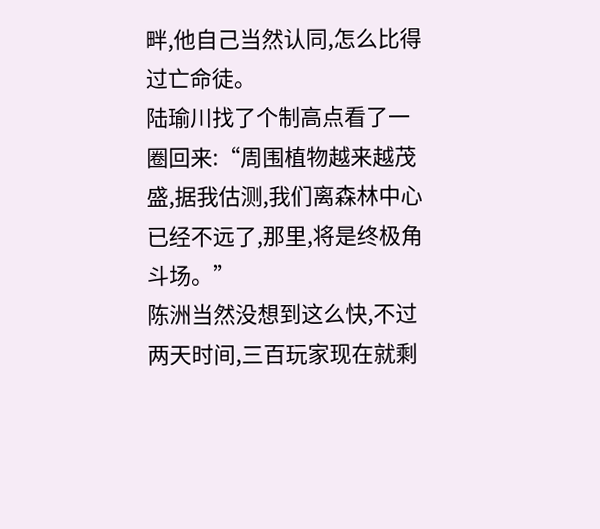畔,他自己当然认同,怎么比得过亡命徒。
陆瑜川找了个制高点看了一圈回来:“周围植物越来越茂盛,据我估测,我们离森林中心已经不远了,那里,将是终极角斗场。”
陈洲当然没想到这么快,不过两天时间,三百玩家现在就剩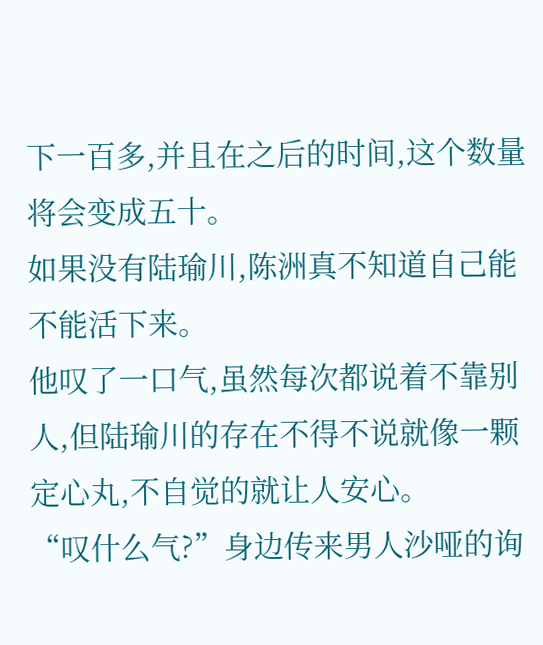下一百多,并且在之后的时间,这个数量将会变成五十。
如果没有陆瑜川,陈洲真不知道自己能不能活下来。
他叹了一口气,虽然每次都说着不靠别人,但陆瑜川的存在不得不说就像一颗定心丸,不自觉的就让人安心。
“叹什么气?”身边传来男人沙哑的询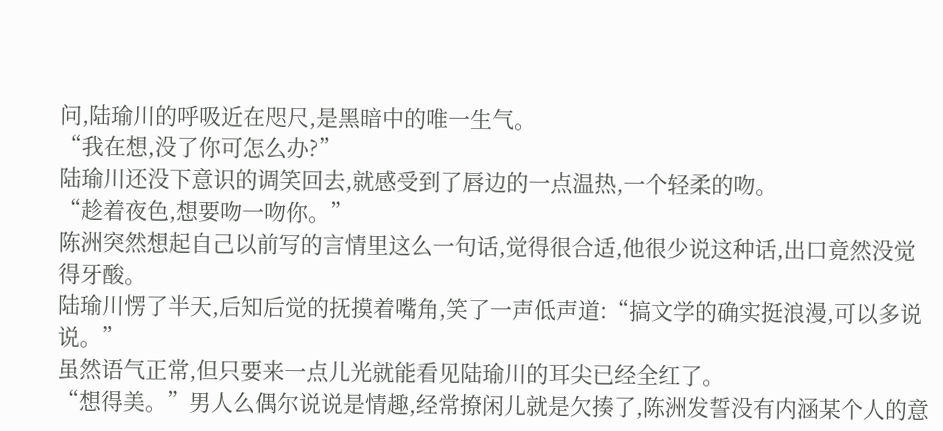问,陆瑜川的呼吸近在咫尺,是黑暗中的唯一生气。
“我在想,没了你可怎么办?”
陆瑜川还没下意识的调笑回去,就感受到了唇边的一点温热,一个轻柔的吻。
“趁着夜色,想要吻一吻你。”
陈洲突然想起自己以前写的言情里这么一句话,觉得很合适,他很少说这种话,出口竟然没觉得牙酸。
陆瑜川愣了半天,后知后觉的抚摸着嘴角,笑了一声低声道:“搞文学的确实挺浪漫,可以多说说。”
虽然语气正常,但只要来一点儿光就能看见陆瑜川的耳尖已经全红了。
“想得美。”男人么偶尔说说是情趣,经常撩闲儿就是欠揍了,陈洲发誓没有内涵某个人的意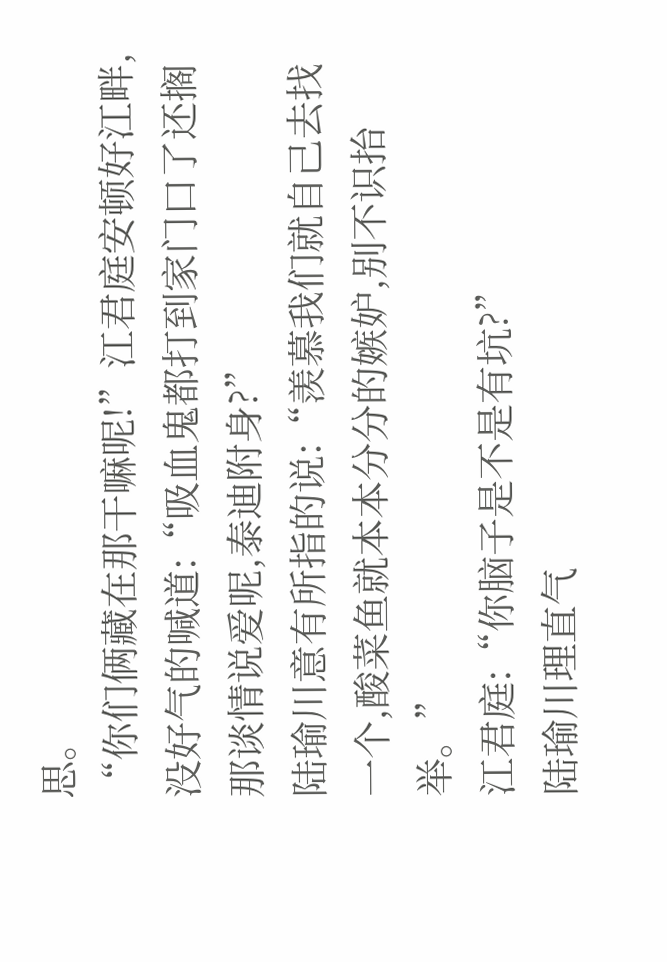思。
“你们俩藏在那干嘛呢!”江君庭安顿好江畔,没好气的喊道:“吸血鬼都打到家门口了还搁那谈情说爱呢,泰迪附身?”
陆瑜川意有所指的说:“羡慕我们就自己去找一个,酸菜鱼就本本分分的嫉妒,别不识抬举。”
江君庭:“你脑子是不是有坑?”
陆瑜川理直气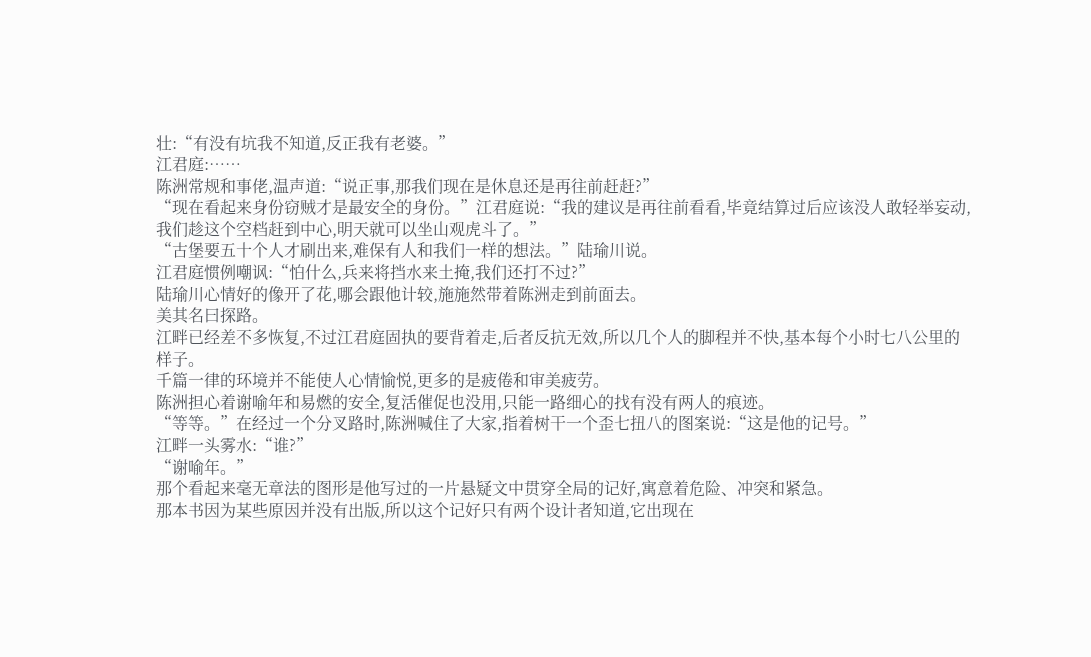壮:“有没有坑我不知道,反正我有老婆。”
江君庭:……
陈洲常规和事佬,温声道:“说正事,那我们现在是休息还是再往前赶赶?”
“现在看起来身份窃贼才是最安全的身份。”江君庭说:“我的建议是再往前看看,毕竟结算过后应该没人敢轻举妄动,我们趁这个空档赶到中心,明天就可以坐山观虎斗了。”
“古堡要五十个人才刷出来,难保有人和我们一样的想法。”陆瑜川说。
江君庭惯例嘲讽:“怕什么,兵来将挡水来土掩,我们还打不过?”
陆瑜川心情好的像开了花,哪会跟他计较,施施然带着陈洲走到前面去。
美其名曰探路。
江畔已经差不多恢复,不过江君庭固执的要背着走,后者反抗无效,所以几个人的脚程并不快,基本每个小时七八公里的样子。
千篇一律的环境并不能使人心情愉悦,更多的是疲倦和审美疲劳。
陈洲担心着谢喻年和易燃的安全,复活催促也没用,只能一路细心的找有没有两人的痕迹。
“等等。”在经过一个分叉路时,陈洲喊住了大家,指着树干一个歪七扭八的图案说:“这是他的记号。”
江畔一头雾水:“谁?”
“谢喻年。”
那个看起来毫无章法的图形是他写过的一片悬疑文中贯穿全局的记好,寓意着危险、冲突和紧急。
那本书因为某些原因并没有出版,所以这个记好只有两个设计者知道,它出现在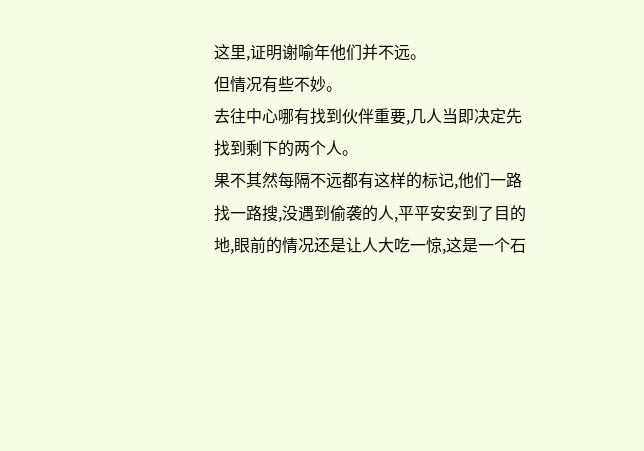这里,证明谢喻年他们并不远。
但情况有些不妙。
去往中心哪有找到伙伴重要,几人当即决定先找到剩下的两个人。
果不其然每隔不远都有这样的标记,他们一路找一路搜,没遇到偷袭的人,平平安安到了目的地,眼前的情况还是让人大吃一惊,这是一个石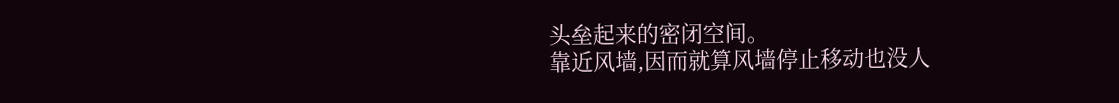头垒起来的密闭空间。
靠近风墙,因而就算风墙停止移动也没人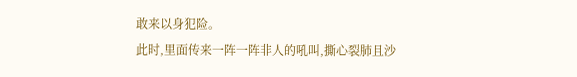敢来以身犯险。
此时,里面传来一阵一阵非人的吼叫,撕心裂肺且沙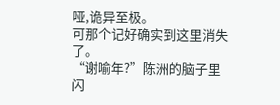哑,诡异至极。
可那个记好确实到这里消失了。
“谢喻年?”陈洲的脑子里闪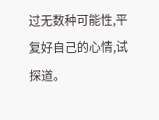过无数种可能性,平复好自己的心情,试探道。